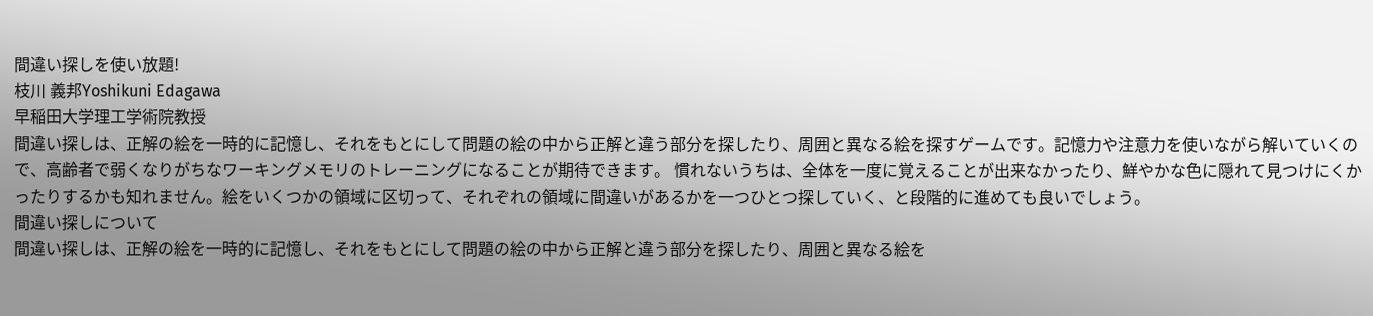間違い探しを使い放題!
枝川 義邦Yoshikuni Edagawa
早稲田大学理工学術院教授
間違い探しは、正解の絵を一時的に記憶し、それをもとにして問題の絵の中から正解と違う部分を探したり、周囲と異なる絵を探すゲームです。記憶力や注意力を使いながら解いていくので、高齢者で弱くなりがちなワーキングメモリのトレーニングになることが期待できます。 慣れないうちは、全体を一度に覚えることが出来なかったり、鮮やかな色に隠れて見つけにくかったりするかも知れません。絵をいくつかの領域に区切って、それぞれの領域に間違いがあるかを一つひとつ探していく、と段階的に進めても良いでしょう。
間違い探しについて
間違い探しは、正解の絵を一時的に記憶し、それをもとにして問題の絵の中から正解と違う部分を探したり、周囲と異なる絵を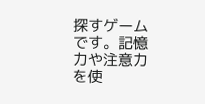探すゲームです。記憶力や注意力を使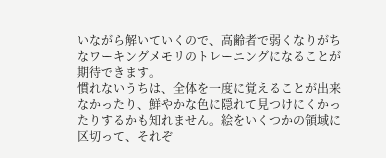いながら解いていくので、高齢者で弱くなりがちなワーキングメモリのトレーニングになることが期待できます。
慣れないうちは、全体を一度に覚えることが出来なかったり、鮮やかな色に隠れて見つけにくかったりするかも知れません。絵をいくつかの領域に区切って、それぞ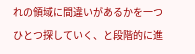れの領域に間違いがあるかを一つひとつ探していく、と段階的に進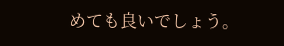めても良いでしょう。